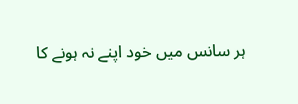ہر سانس میں خود اپنے نہ ہونے کا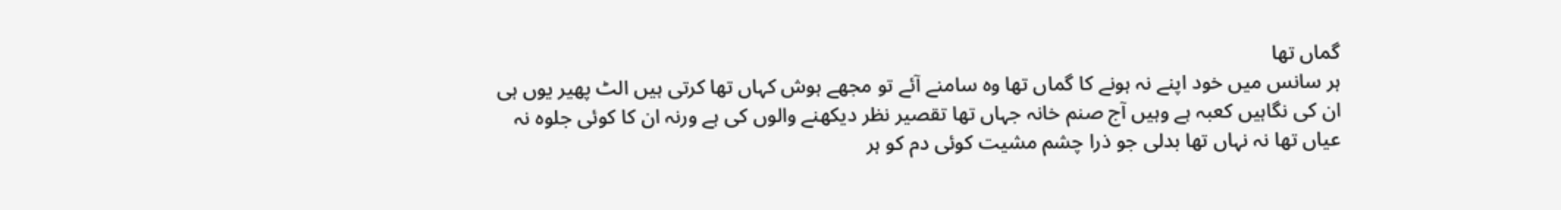گماں تھا
ہر سانس میں خود اپنے نہ ہونے کا گماں تھا وہ سامنے آئے تو مجھے ہوش کہاں تھا کرتی ہیں الٹ پھیر یوں ہی ان کی نگاہیں کعبہ ہے وہیں آج صنم خانہ جہاں تھا تقصیر نظر دیکھنے والوں کی ہے ورنہ ان کا کوئی جلوہ نہ عیاں تھا نہ نہاں تھا بدلی جو ذرا چشم مشیت کوئی دم کو ہر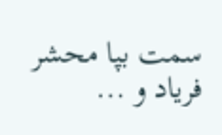سمت بپا محشر فریاد و ...